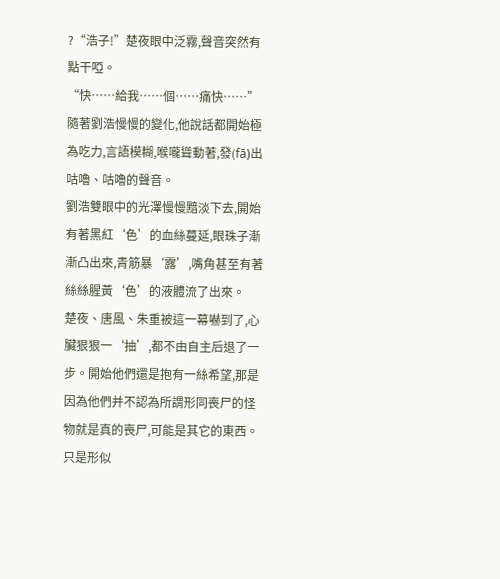?“浩子!”楚夜眼中泛霧,聲音突然有點干啞。
“快……給我……個……痛快……”隨著劉浩慢慢的變化,他說話都開始極為吃力,言語模糊,喉嚨聳動著,發(fā)出咕嚕、咕嚕的聲音。
劉浩雙眼中的光澤慢慢黯淡下去,開始有著黑紅‘色’的血絲蔓延,眼珠子漸漸凸出來,青筋暴‘露’,嘴角甚至有著絲絲腥黃‘色’的液體流了出來。
楚夜、唐風、朱重被這一幕嚇到了,心臟狠狠一‘抽’,都不由自主后退了一步。開始他們還是抱有一絲希望,那是因為他們并不認為所謂形同喪尸的怪物就是真的喪尸,可能是其它的東西。只是形似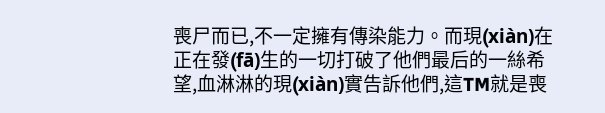喪尸而已,不一定擁有傳染能力。而現(xiàn)在正在發(fā)生的一切打破了他們最后的一絲希望,血淋淋的現(xiàn)實告訴他們,這TM就是喪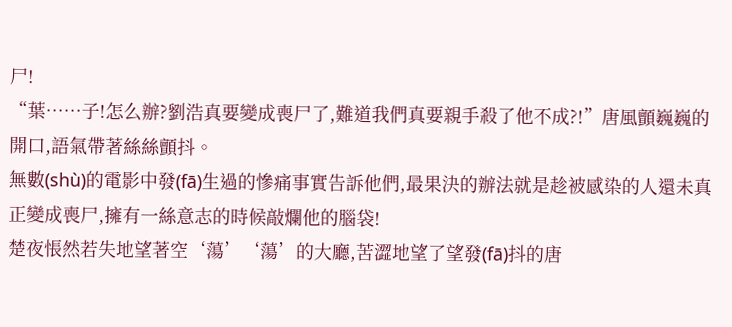尸!
“葉……子!怎么辦?劉浩真要變成喪尸了,難道我們真要親手殺了他不成?!”唐風顫巍巍的開口,語氣帶著絲絲顫抖。
無數(shù)的電影中發(fā)生過的慘痛事實告訴他們,最果決的辦法就是趁被感染的人還未真正變成喪尸,擁有一絲意志的時候敲爛他的腦袋!
楚夜悵然若失地望著空‘蕩’‘蕩’的大廳,苦澀地望了望發(fā)抖的唐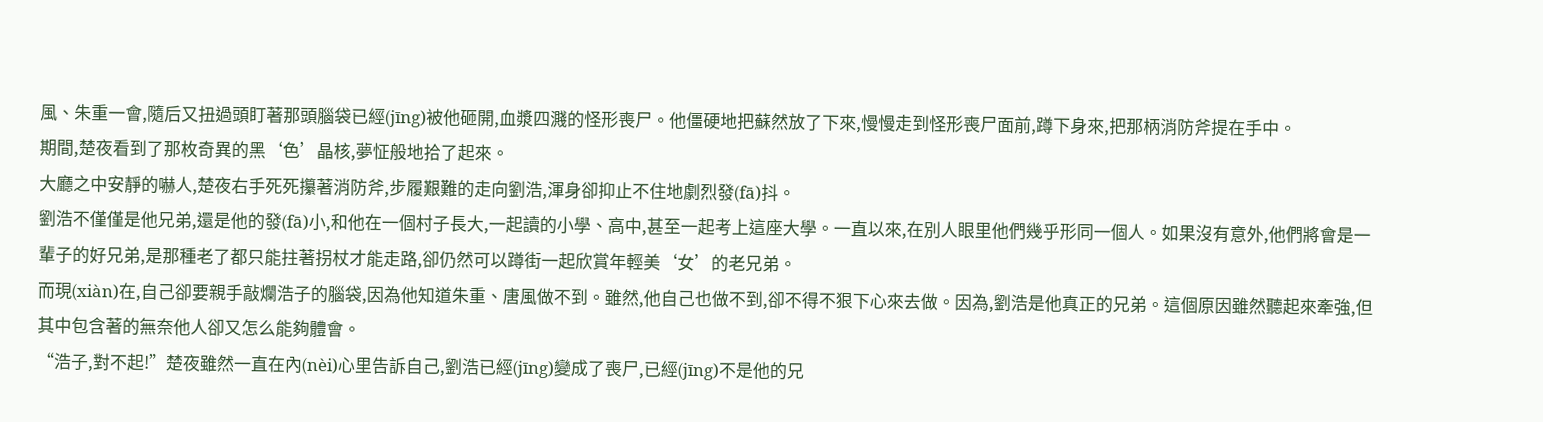風、朱重一會,隨后又扭過頭盯著那頭腦袋已經(jīng)被他砸開,血漿四濺的怪形喪尸。他僵硬地把蘇然放了下來,慢慢走到怪形喪尸面前,蹲下身來,把那柄消防斧提在手中。
期間,楚夜看到了那枚奇異的黑‘色’晶核,夢怔般地拾了起來。
大廳之中安靜的嚇人,楚夜右手死死攥著消防斧,步履艱難的走向劉浩,渾身卻抑止不住地劇烈發(fā)抖。
劉浩不僅僅是他兄弟,還是他的發(fā)小,和他在一個村子長大,一起讀的小學、高中,甚至一起考上這座大學。一直以來,在別人眼里他們幾乎形同一個人。如果沒有意外,他們將會是一輩子的好兄弟,是那種老了都只能拄著拐杖才能走路,卻仍然可以蹲街一起欣賞年輕美‘女’的老兄弟。
而現(xiàn)在,自己卻要親手敲爛浩子的腦袋,因為他知道朱重、唐風做不到。雖然,他自己也做不到,卻不得不狠下心來去做。因為,劉浩是他真正的兄弟。這個原因雖然聽起來牽強,但其中包含著的無奈他人卻又怎么能夠體會。
“浩子,對不起!”楚夜雖然一直在內(nèi)心里告訴自己,劉浩已經(jīng)變成了喪尸,已經(jīng)不是他的兄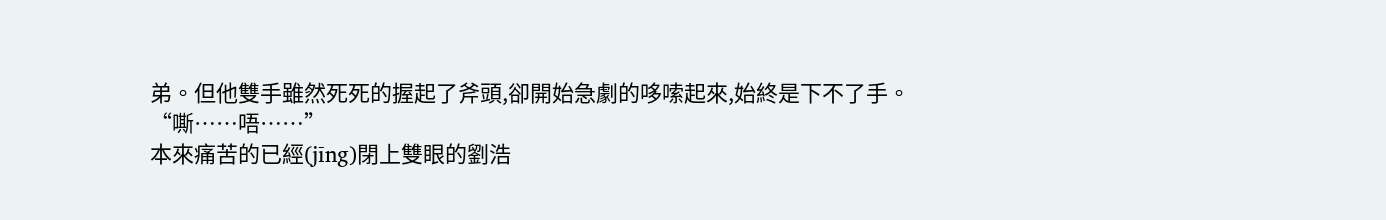弟。但他雙手雖然死死的握起了斧頭,卻開始急劇的哆嗦起來,始終是下不了手。
“嘶……唔……”
本來痛苦的已經(jīng)閉上雙眼的劉浩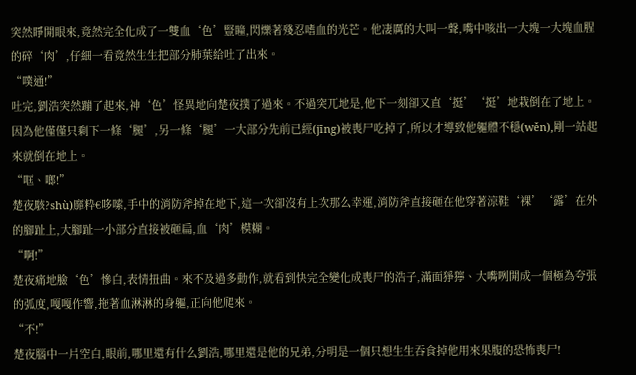突然睜開眼來,竟然完全化成了一雙血‘色’豎瞳,閃爍著殘忍嗜血的光芒。他凄厲的大叫一聲,嘴中咳出一大塊一大塊血腥的碎‘肉’,仔細一看竟然生生把部分肺葉給吐了出來。
“噗通!”
吐完,劉浩突然蹦了起來,神‘色’怪異地向楚夜撲了過來。不過突兀地是,他下一刻卻又直‘挺’‘挺’地栽倒在了地上。因為他僅僅只剩下一條‘腿’,另一條‘腿’一大部分先前已經(jīng)被喪尸吃掉了,所以才導致他軀體不穩(wěn),剛一站起來就倒在地上。
“哐、啷!”
楚夜駭?shù)靡粋€哆嗦,手中的消防斧掉在地下,這一次卻沒有上次那么幸運,消防斧直接砸在他穿著涼鞋‘裸’‘露’在外的腳趾上,大腳趾一小部分直接被砸扁,血‘肉’模糊。
“啊!”
楚夜痛地臉‘色’慘白,表情扭曲。來不及過多動作,就看到快完全變化成喪尸的浩子,滿面猙獰、大嘴咧開成一個極為夸張的弧度,嘎嘎作響,拖著血淋淋的身軀,正向他爬來。
“不!”
楚夜腦中一片空白,眼前,哪里還有什么劉浩,哪里還是他的兄弟,分明是一個只想生生吞食掉他用來果腹的恐怖喪尸!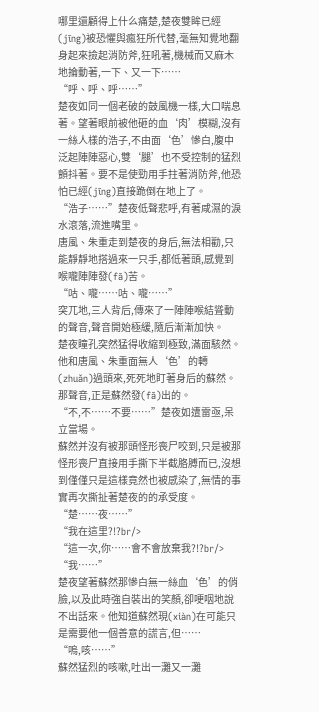哪里還顧得上什么痛楚,楚夜雙眸已經(jīng)被恐懼與瘋狂所代替,毫無知覺地翻身起來撿起消防斧,狂吼著,機械而又麻木地掄動著,一下、又一下……
“呼、呼、呼……”
楚夜如同一個老破的鼓風機一樣,大口喘息著。望著眼前被他砸的血‘肉’模糊,沒有一絲人樣的浩子,不由面‘色’慘白,腹中泛起陣陣惡心,雙‘腿’也不受控制的猛烈顫抖著。要不是使勁用手拄著消防斧,他恐怕已經(jīng)直接跪倒在地上了。
“浩子……”楚夜低聲悲呼,有著咸濕的淚水滾落,流進嘴里。
唐風、朱重走到楚夜的身后,無法相勸,只能靜靜地搭過來一只手,都低著頭,感覺到喉嚨陣陣發(fā)苦。
“咕、嚨……咕、嚨……”
突兀地,三人背后,傳來了一陣陣喉結聳動的聲音,聲音開始極緩,隨后漸漸加快。
楚夜瞳孔突然猛得收縮到極致,滿面駭然。他和唐風、朱重面無人‘色’的轉(zhuǎn)過頭來,死死地盯著身后的蘇然。
那聲音,正是蘇然發(fā)出的。
“不,不……不要……”楚夜如遭雷亟,呆立當場。
蘇然并沒有被那頭怪形喪尸咬到,只是被那怪形喪尸直接用手撕下半截胳膊而已,沒想到僅僅只是這樣竟然也被感染了,無情的事實再次撕扯著楚夜的的承受度。
“楚……夜……”
“我在這里?!?br/>
“這一次,你……會不會放棄我?!?br/>
“我……”
楚夜望著蘇然那慘白無一絲血‘色’的俏臉,以及此時強自裝出的笑顏,卻哽咽地說不出話來。他知道蘇然現(xiàn)在可能只是需要他一個善意的謊言,但……
“嗚,咳……”
蘇然猛烈的咳嗽,吐出一灘又一灘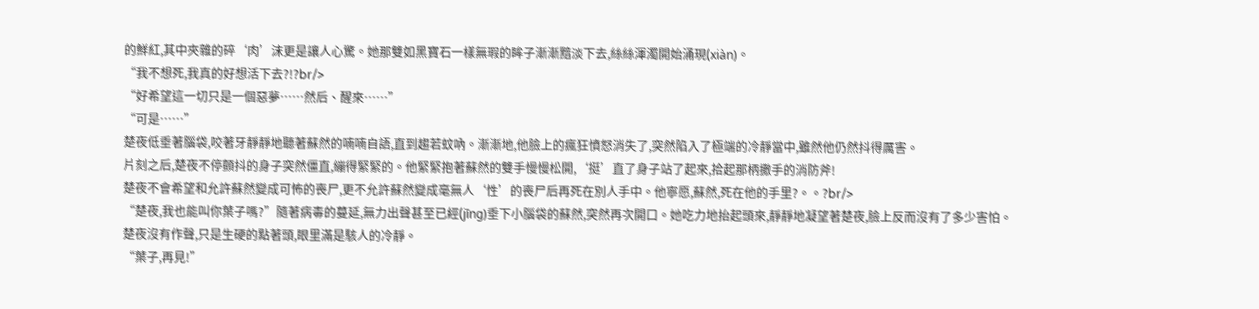的鮮紅,其中夾雜的碎‘肉’沫更是讓人心驚。她那雙如黑寶石一樣無瑕的眸子漸漸黯淡下去,絲絲渾濁開始涌現(xiàn)。
“我不想死,我真的好想活下去?!?br/>
“好希望這一切只是一個惡夢……然后、醒來……”
“可是……”
楚夜低垂著腦袋,咬著牙靜靜地聽著蘇然的喃喃自語,直到趨若蚊吶。漸漸地,他臉上的瘋狂憤怒消失了,突然陷入了極端的冷靜當中,雖然他仍然抖得厲害。
片刻之后,楚夜不停顫抖的身子突然僵直,繃得緊緊的。他緊緊抱著蘇然的雙手慢慢松開,‘挺’直了身子站了起來,拾起那柄撒手的消防斧!
楚夜不會希望和允許蘇然變成可怖的喪尸,更不允許蘇然變成毫無人‘性’的喪尸后再死在別人手中。他寧愿,蘇然,死在他的手里?。。?br/>
“楚夜,我也能叫你葉子嗎?”隨著病毒的蔓延,無力出聲甚至已經(jīng)垂下小腦袋的蘇然,突然再次開口。她吃力地抬起頭來,靜靜地凝望著楚夜,臉上反而沒有了多少害怕。
楚夜沒有作聲,只是生硬的點著頭,眼里滿是駭人的冷靜。
“葉子,再見!”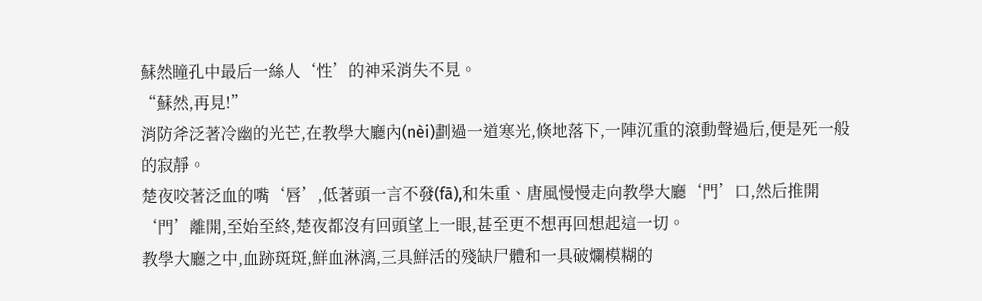蘇然瞳孔中最后一絲人‘性’的神采消失不見。
“蘇然,再見!”
消防斧泛著冷幽的光芒,在教學大廳內(nèi)劃過一道寒光,倏地落下,一陣沉重的滾動聲過后,便是死一般的寂靜。
楚夜咬著泛血的嘴‘唇’,低著頭一言不發(fā),和朱重、唐風慢慢走向教學大廳‘門’口,然后推開‘門’離開,至始至終,楚夜都沒有回頭望上一眼,甚至更不想再回想起這一切。
教學大廳之中,血跡斑斑,鮮血淋漓,三具鮮活的殘缺尸體和一具破爛模糊的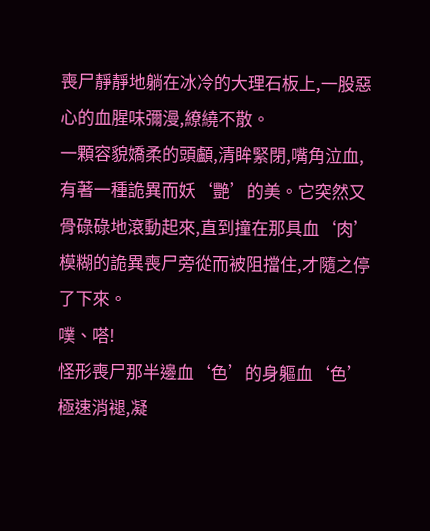喪尸靜靜地躺在冰冷的大理石板上,一股惡心的血腥味彌漫,繚繞不散。
一顆容貌嬌柔的頭顱,清眸緊閉,嘴角泣血,有著一種詭異而妖‘艷’的美。它突然又骨碌碌地滾動起來,直到撞在那具血‘肉’模糊的詭異喪尸旁從而被阻擋住,才隨之停了下來。
噗、嗒!
怪形喪尸那半邊血‘色’的身軀血‘色’極速消褪,凝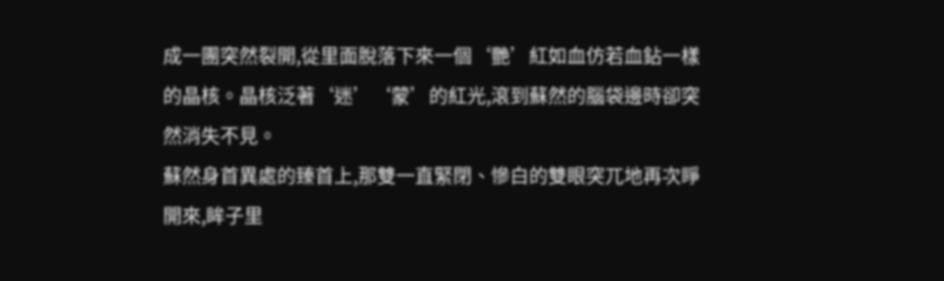成一團突然裂開,從里面脫落下來一個‘艷’紅如血仿若血鉆一樣的晶核。晶核泛著‘迷’‘蒙’的紅光,滾到蘇然的腦袋邊時卻突然消失不見。
蘇然身首異處的臻首上,那雙一直緊閉、慘白的雙眼突兀地再次睜開來,眸子里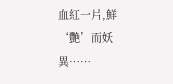血紅一片,鮮‘艷’而妖異……